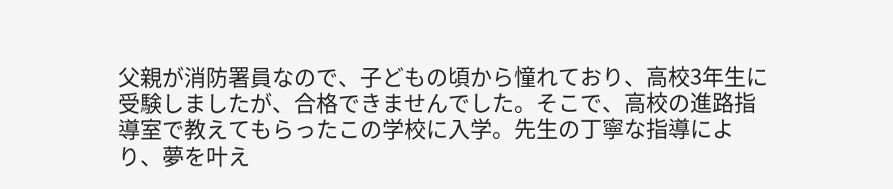父親が消防署員なので、子どもの頃から憧れており、高校3年生に受験しましたが、合格できませんでした。そこで、高校の進路指導室で教えてもらったこの学校に入学。先生の丁寧な指導により、夢を叶え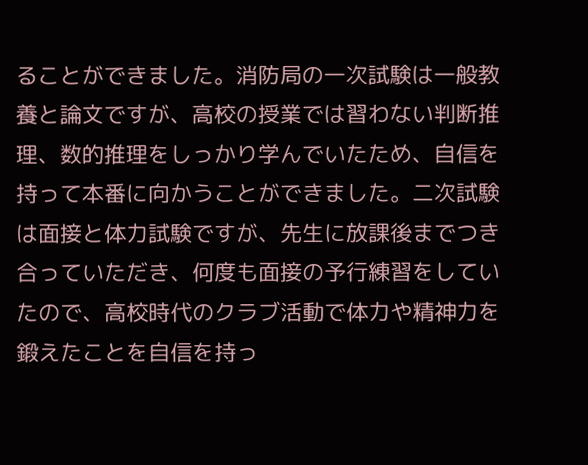ることができました。消防局の一次試験は一般教養と論文ですが、高校の授業では習わない判断推理、数的推理をしっかり学んでいたため、自信を持って本番に向かうことができました。二次試験は面接と体力試験ですが、先生に放課後までつき合っていただき、何度も面接の予行練習をしていたので、高校時代のクラブ活動で体力や精神力を鍛えたことを自信を持っ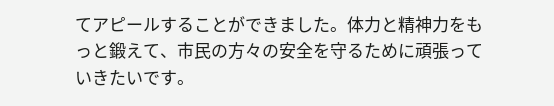てアピールすることができました。体力と精神力をもっと鍛えて、市民の方々の安全を守るために頑張っていきたいです。